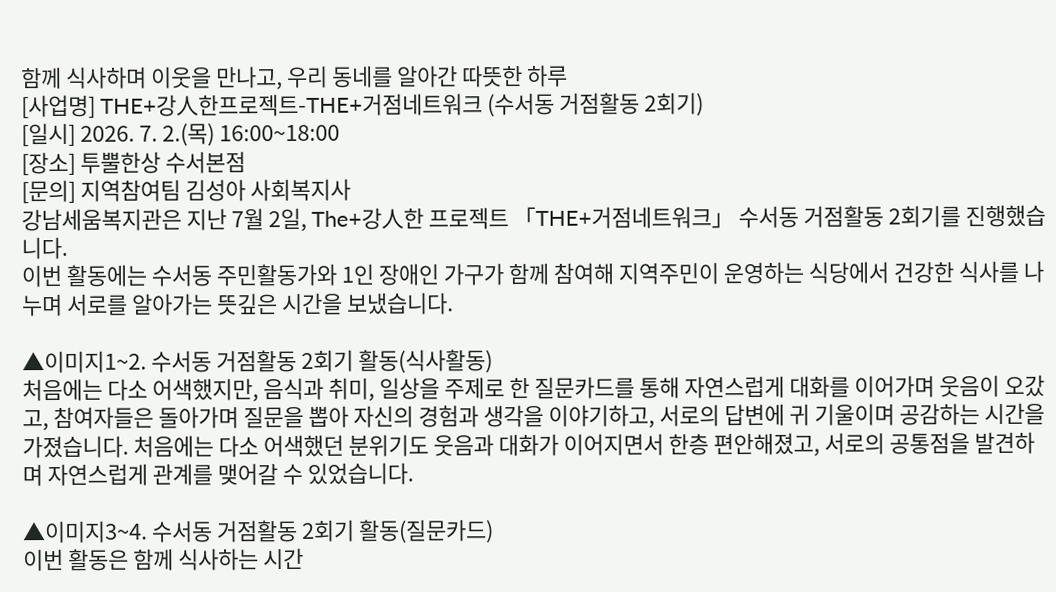함께 식사하며 이웃을 만나고, 우리 동네를 알아간 따뜻한 하루
[사업명] THE+강人한프로젝트-THE+거점네트워크 (수서동 거점활동 2회기)
[일시] 2026. 7. 2.(목) 16:00~18:00
[장소] 투뿔한상 수서본점
[문의] 지역참여팀 김성아 사회복지사
강남세움복지관은 지난 7월 2일, The+강人한 프로젝트 「THE+거점네트워크」 수서동 거점활동 2회기를 진행했습니다.
이번 활동에는 수서동 주민활동가와 1인 장애인 가구가 함께 참여해 지역주민이 운영하는 식당에서 건강한 식사를 나누며 서로를 알아가는 뜻깊은 시간을 보냈습니다.

▲이미지1~2. 수서동 거점활동 2회기 활동(식사활동)
처음에는 다소 어색했지만, 음식과 취미, 일상을 주제로 한 질문카드를 통해 자연스럽게 대화를 이어가며 웃음이 오갔고, 참여자들은 돌아가며 질문을 뽑아 자신의 경험과 생각을 이야기하고, 서로의 답변에 귀 기울이며 공감하는 시간을 가졌습니다. 처음에는 다소 어색했던 분위기도 웃음과 대화가 이어지면서 한층 편안해졌고, 서로의 공통점을 발견하며 자연스럽게 관계를 맺어갈 수 있었습니다.

▲이미지3~4. 수서동 거점활동 2회기 활동(질문카드)
이번 활동은 함께 식사하는 시간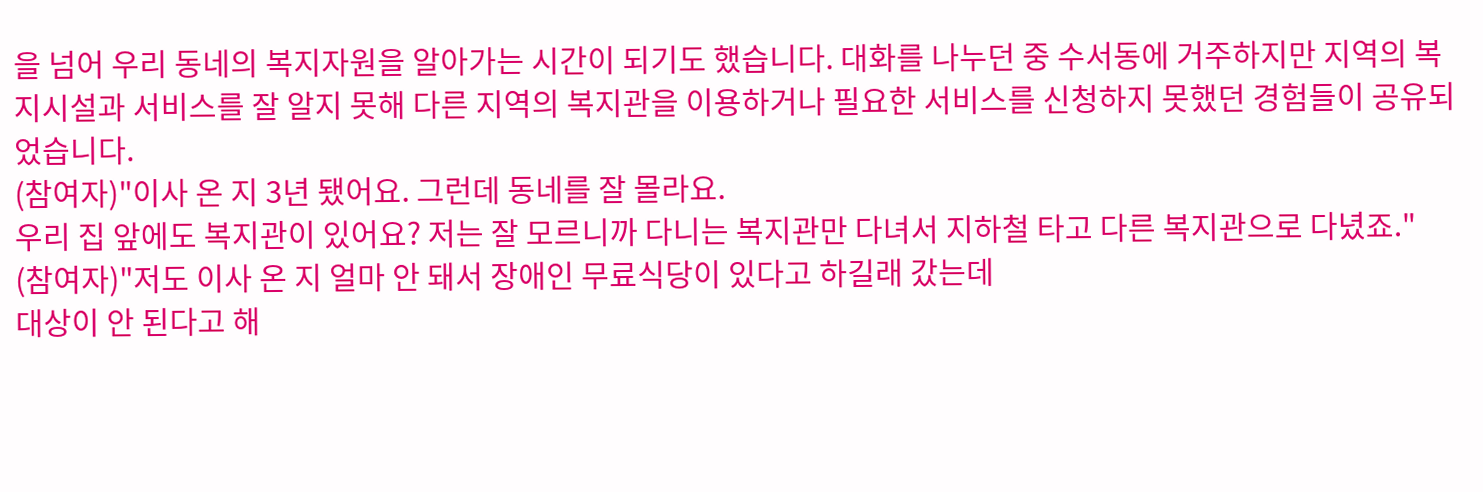을 넘어 우리 동네의 복지자원을 알아가는 시간이 되기도 했습니다. 대화를 나누던 중 수서동에 거주하지만 지역의 복지시설과 서비스를 잘 알지 못해 다른 지역의 복지관을 이용하거나 필요한 서비스를 신청하지 못했던 경험들이 공유되었습니다.
(참여자)"이사 온 지 3년 됐어요. 그런데 동네를 잘 몰라요.
우리 집 앞에도 복지관이 있어요? 저는 잘 모르니까 다니는 복지관만 다녀서 지하철 타고 다른 복지관으로 다녔죠."
(참여자)"저도 이사 온 지 얼마 안 돼서 장애인 무료식당이 있다고 하길래 갔는데
대상이 안 된다고 해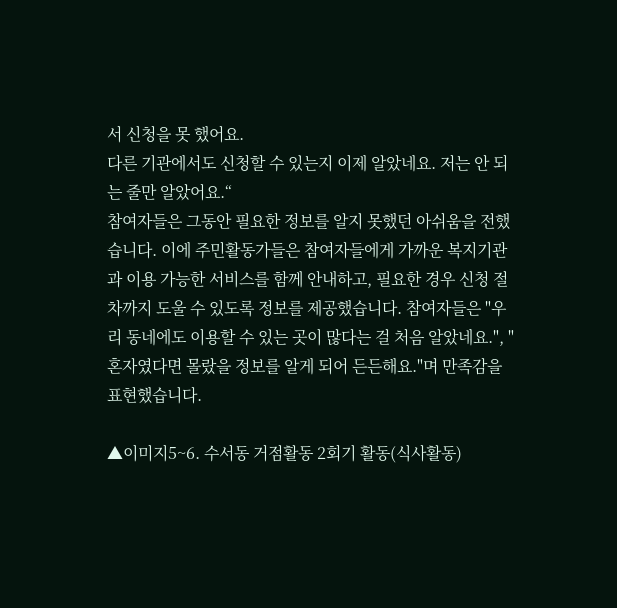서 신청을 못 했어요.
다른 기관에서도 신청할 수 있는지 이제 알았네요. 저는 안 되는 줄만 알았어요.“
참여자들은 그동안 필요한 정보를 알지 못했던 아쉬움을 전했습니다. 이에 주민활동가들은 참여자들에게 가까운 복지기관과 이용 가능한 서비스를 함께 안내하고, 필요한 경우 신청 절차까지 도울 수 있도록 정보를 제공했습니다. 참여자들은 "우리 동네에도 이용할 수 있는 곳이 많다는 걸 처음 알았네요.", "혼자였다면 몰랐을 정보를 알게 되어 든든해요."며 만족감을 표현했습니다.

▲이미지5~6. 수서동 거점활동 2회기 활동(식사활동)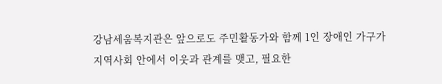강남세움복지관은 앞으로도 주민활동가와 함께 1인 장애인 가구가 지역사회 안에서 이웃과 관계를 맺고, 필요한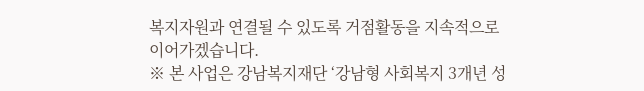복지자원과 연결될 수 있도록 거점활동을 지속적으로 이어가겠습니다.
※ 본 사업은 강남복지재단 ‘강남형 사회복지 3개년 성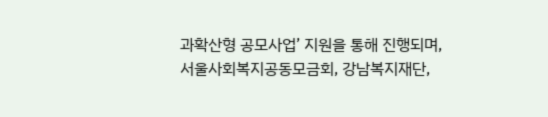과확산형 공모사업’ 지원을 통해 진행되며,
서울사회복지공동모금회, 강남복지재단,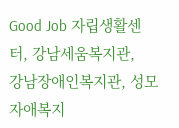Good Job 자립생활센터, 강남세움복지관,
강남장애인복지관, 성모자애복지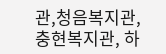관,청음복지관, 충현복지관, 하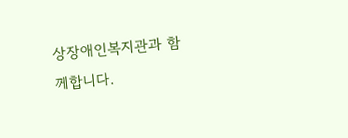상장애인복지관과 함께합니다.